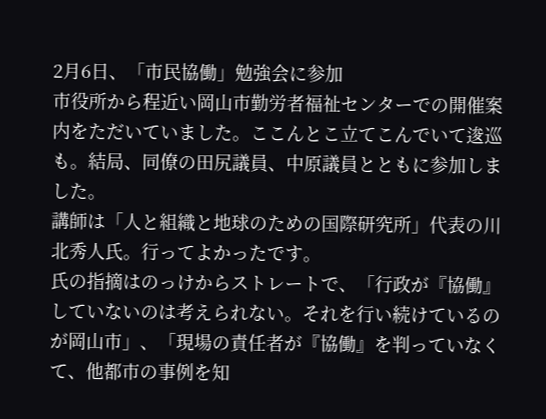2月6日、「市民協働」勉強会に参加
市役所から程近い岡山市勤労者福祉センターでの開催案内をただいていました。ここんとこ立てこんでいて逡巡も。結局、同僚の田尻議員、中原議員とともに参加しました。
講師は「人と組織と地球のための国際研究所」代表の川北秀人氏。行ってよかったです。
氏の指摘はのっけからストレートで、「行政が『協働』していないのは考えられない。それを行い続けているのが岡山市」、「現場の責任者が『協働』を判っていなくて、他都市の事例を知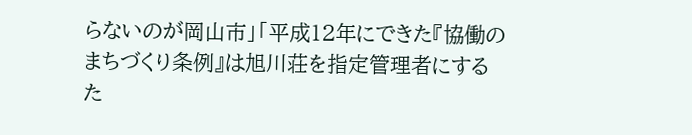らないのが岡山市」「平成12年にできた『協働のまちづくり条例』は旭川荘を指定管理者にするた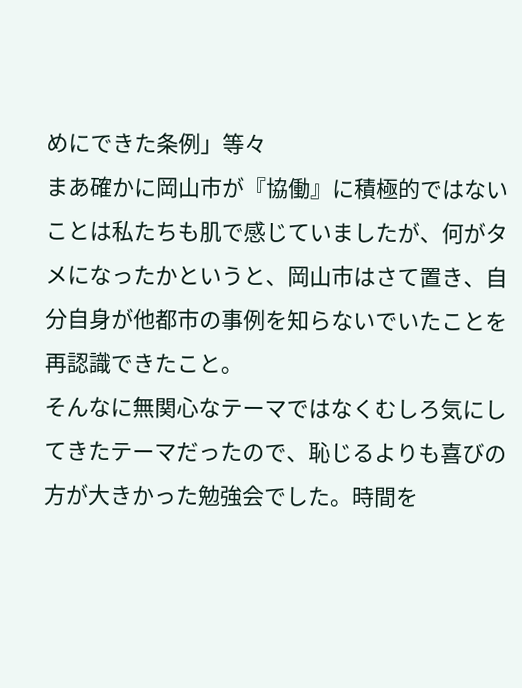めにできた条例」等々
まあ確かに岡山市が『協働』に積極的ではないことは私たちも肌で感じていましたが、何がタメになったかというと、岡山市はさて置き、自分自身が他都市の事例を知らないでいたことを再認識できたこと。
そんなに無関心なテーマではなくむしろ気にしてきたテーマだったので、恥じるよりも喜びの方が大きかった勉強会でした。時間を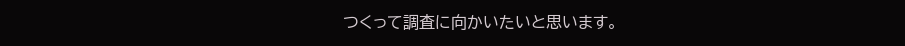つくって調査に向かいたいと思います。